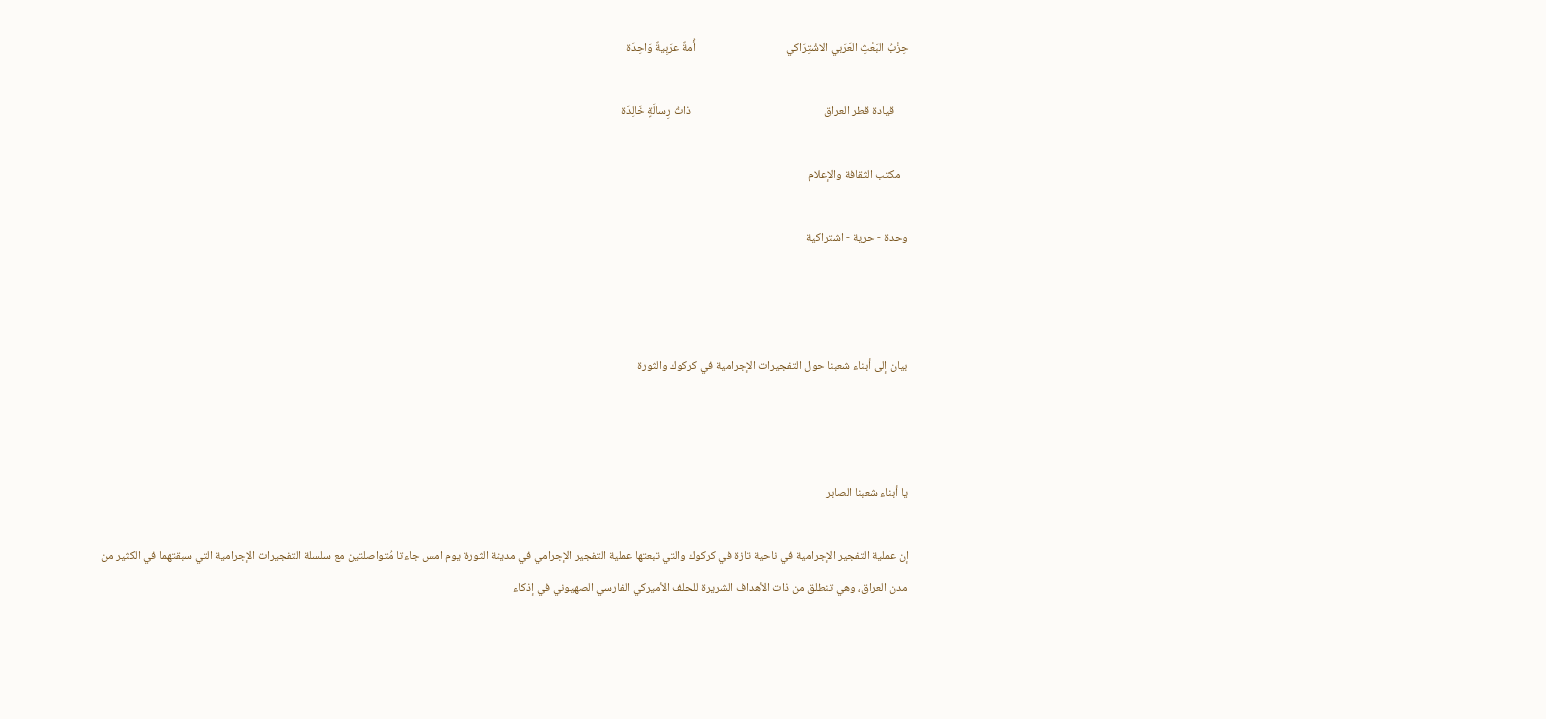حِزْبُ البَعْثِ العَرَبي الاشْتِرَاكي                                  أُمةٌ عرَبِيةٌ وَاحِدَة

     قيادة قطر العراق                                                  ذاتُ رِسالَةٍ خَالِدَة

   مكتب الثقافة والإعلام

وحدة - حرية - اشتراكية



بيان إلى أبناء شعبنا حول التفجيرات الإجرامية في كركوك والثورة



يا أبناء شعبنا الصابر

إن عملية التفجير الإجرامية في ناحية تازة في كركوك والتي تبعتها عملية التفجير الإجرامي في مدينة الثورة يوم امس جاءتا مُتواصلتين مع سلسلة التفجيرات الإجرامية التي سبقتهما في الكثير من مدن العراق، وهي تنطلق من ذات الأهداف الشريرة للحلف الأميركي الفارسي الصهيوني في إذكاء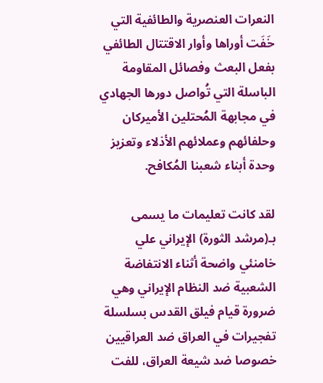النعرات العنصرية والطائفية التي خَفَت أوراها وأوار الاقتتال الطائفي بفعل البعث وفصائل المقاومة الباسلة التي تُواصل دورها الجهادي في مجابهة المُحتلين الأميركان وحلفائهم وعملائهم الأذلاء وتعزيز وحدة أبناء شعبنا المُكافح.

لقد كانت تعليمات ما يسمى بـ(مرشد الثورة) الإيراني علي خامنئي واضحة أثناء الانتفاضة الشعبية ضد النظام الإيراني وهي ضرورة قيام فيلق القدس بسلسلة تفجيرات في العراق ضد العراقيين خصوصا ضد شيعة العراق، للفت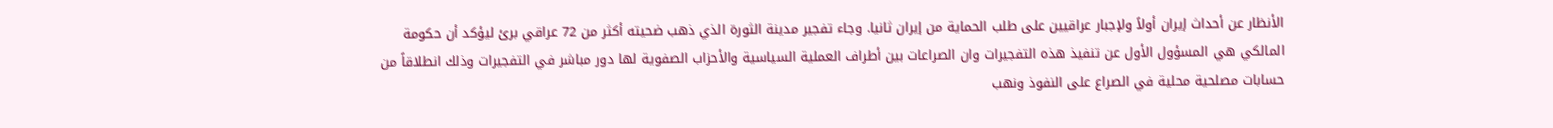الأنظار عن أحداث إيران أولاً ولإجبار عراقيين على طلب الحماية من إيران ثانيا. وجاء تفجير مدينة الثورة الذي ذهب ضحيته أكثر من 72 عراقي برئ ليؤكد أن حكومة المالكي هي المسؤول الأول عن تنفيذ هذه التفجيرات وان الصراعات بين أطراف العملية السياسية والأحزاب الصفوية لها دور مباشر في التفجيرات وذلك انطلاقاً من حسابات مصلحية محلية في الصراع على النفوذ ونهب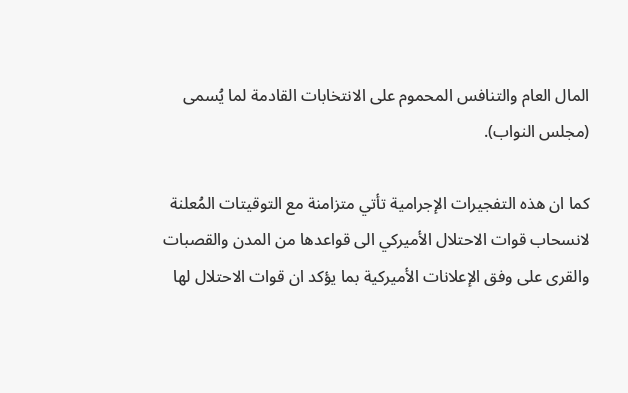المال العام والتنافس المحموم على الانتخابات القادمة لما يُسمى (مجلس النواب).

كما ان هذه التفجيرات الإجرامية تأتي متزامنة مع التوقيتات المُعلنة لانسحاب قوات الاحتلال الأميركي الى قواعدها من المدن والقصبات والقرى على وفق الإعلانات الأميركية بما يؤكد ان قوات الاحتلال لها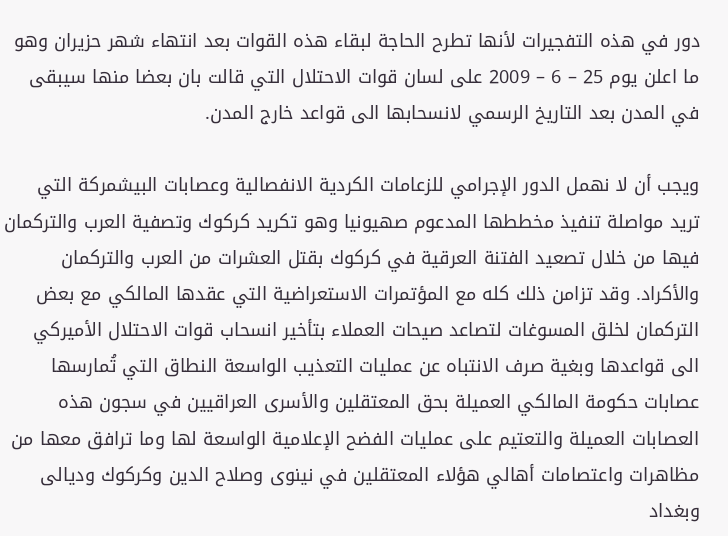دور في هذه التفجيرات لأنها تطرح الحاجة لبقاء هذه القوات بعد انتهاء شهر حزيران وهو ما اعلن يوم 25 – 6 – 2009 على لسان قوات الاحتلال التي قالت بان بعضا منها سيبقى في المدن بعد التاريخ الرسمي لانسحابها الى قواعد خارج المدن.

ويجب أن لا نهمل الدور الإجرامي للزعامات الكردية الانفصالية وعصابات البيشمركة التي تريد مواصلة تنفيذ مخططها المدعوم صهيونيا وهو تكريد كركوك وتصفية العرب والتركمان فيها من خلال تصعيد الفتنة العرقية في كركوك بقتل العشرات من العرب والتركمان والأكراد. وقد تزامن ذلك كله مع المؤتمرات الاستعراضية التي عقدها المالكي مع بعض التركمان لخلق المسوغات لتصاعد صيحات العملاء بتأخير انسحاب قوات الاحتلال الأميركي الى قواعدها وبغية صرف الانتباه عن عمليات التعذيب الواسعة النطاق التي تُمارسها عصابات حكومة المالكي العميلة بحق المعتقلين والأسرى العراقيين في سجون هذه العصابات العميلة والتعتيم على عمليات الفضح الإعلامية الواسعة لها وما ترافق معها من مظاهرات واعتصامات أهالي هؤلاء المعتقلين في نينوى وصلاح الدين وكركوك وديالى وبغداد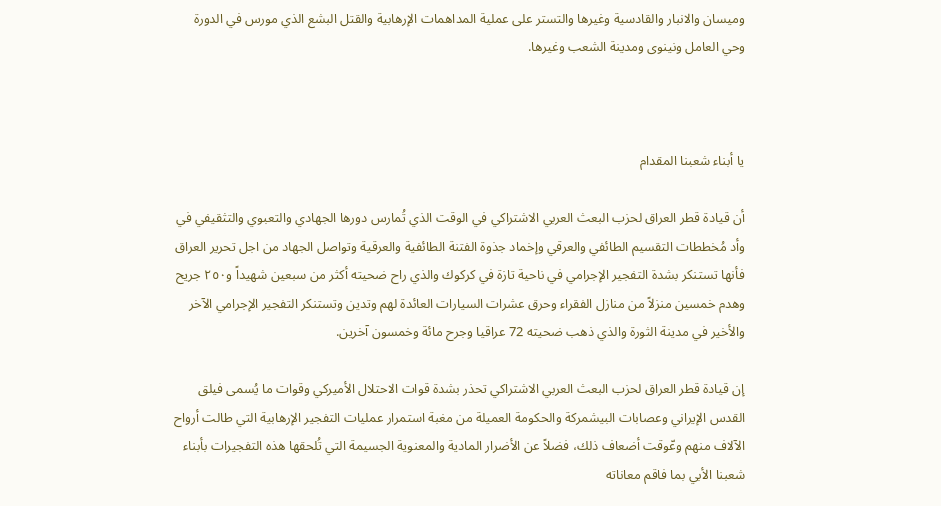وميسان والانبار والقادسية وغيرها والتستر على عملية المداهمات الإرهابية والقتل البشع الذي مورس في الدورة وحي العامل ونينوى ومدينة الشعب وغيرها.



يا أبناء شعبنا المقدام

أن قيادة قطر العراق لحزب البعث العربي الاشتراكي في الوقت الذي تُمارس دورها الجهادي والتعبوي والتثقيفي في وأد مُخططات التقسيم الطائفي والعرقي وإخماد جذوة الفتنة الطائفية والعرقية وتواصل الجهاد من اجل تحرير العراق فأنها تستنكر بشدة التفجير الإجرامي في ناحية تازة في كركوك والذي راح ضحيته أكثر من سبعين شهيداً و٢٥٠ جريح وهدم خمسين منزلاً من منازل الفقراء وحرق عشرات السيارات العائدة لهم وتدين وتستنكر التفجير الإجرامي الآخر والأخير في مدينة الثورة والذي ذهب ضحيته 72 عراقيا وجرح مائة وخمسون آخرين.

إن قيادة قطر العراق لحزب البعث العربي الاشتراكي تحذر بشدة قوات الاحتلال الأميركي وقوات ما يُسمى فيلق القدس الإيراني وعصابات البيشمركة والحكومة العميلة من مغبة استمرار عمليات التفجير الإرهابية التي طالت أرواح الآلاف منهم وعّوقت أضعاف ذلك، فضلاً عن الأضرار المادية والمعنوية الجسيمة التي تُلحقها هذه التفجيرات بأبناء شعبنا الأبي بما فاقم معاناته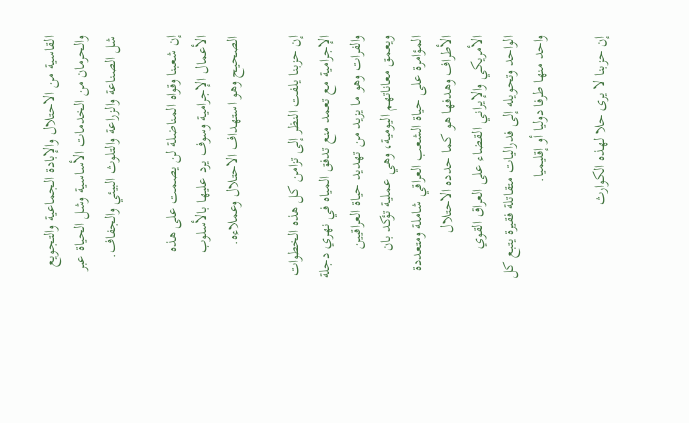القاسية من الاحتلال والإبادة الجماعية والتجويع والحرمان من الخدمات الأساسية وشل الحياة عبر شل الصناعة والزراعة والتلوث البيئي والجفاف.

إن شعبنا وقواه المناضلة لن يصمت على هذه الأعمال الإجرامية وسوف يرد عليها بالأسلوب الصحيح وهو استهداف الاحتلال وعملاءه.

إن حزبنا يلفت النظر إلى تزامن كل هذه الخطوات الإجرامية مع تعمد منع تدفق المياه في نهري دجلة والفرات وهو ما يزيد من تهديد حياة العراقيين ويعمق معاناتهم اليومية، وهي عملية تؤكد بان المؤامرة على حياة الشعب العراقي شاملة ومتعددة الأطراف وهدفها هو كما حدده الاحتلال الأمريكي والإيراني القضاء على العراق القوي الواحد وتحويله إلى فدراليات متقاتلة فقيرة يتبع كل واحد منها طرفا دوليا أو إقليميا.

إن حزبنا لا يرى حلا لهذه الكوارث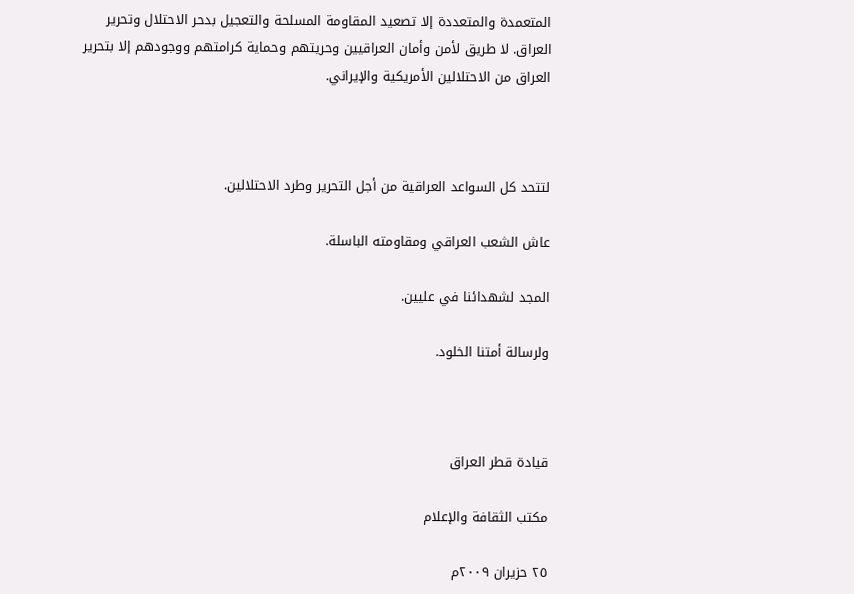المتعمدة والمتعددة إلا تصعيد المقاومة المسلحة والتعجيل بدحر الاحتلال وتحرير العراق. لا طريق لأمن وأمان العراقيين وحريتهم وحماية كرامتهم ووجودهم إلا بتحرير العراق من الاحتلالين الأمريكية والإيراني.



لتتحد كل السواعد العراقية من أجل التحرير وطرد الاحتلالين.

عاش الشعب العراقي ومقاومته الباسلة.

المجد لشهدائنا في عليين.

ولرسالة أمتنا الخلود.



قيادة قطر العراق

مكتب الثقافة والإعلام

٢٥ حزيران ٢٠٠٩م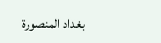بغداد المنصورة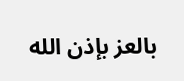بالعز بإذن الله